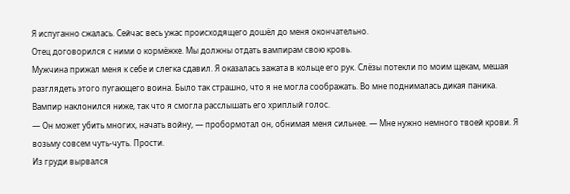Я испуганно сжалась. Сейчас весь ужас происходящего дошёл до меня окончательно.
Отец договорился с ними о кормёжке. Мы должны отдать вампирам свою кровь.
Мужчина прижал меня к себе и слегка сдавил. Я оказалась зажата в кольце его рук. Слёзы потекли по моим щекам, мешая разглядеть этого пугающего воина. Было так страшно, что я не могла соображать. Во мне поднималась дикая паника.
Вампир наклонился ниже, так что я смогла расслышать его хриплый голос.
— Он может убить многих, начать войну, — пробормотал он, обнимая меня сильнее. — Мне нужно немного твоей крови. Я возьму совсем чуть-чуть. Прости.
Из груди вырвался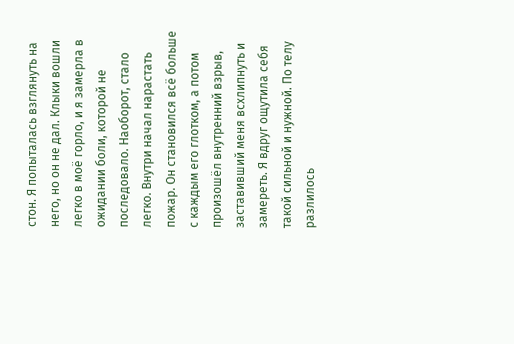стон. Я попыталась взглянуть на него, но он не дал. Клыки вошли легко в моё горло, и я замерла в ожидании боли, которой не последовало. Наоборот, стало легко. Внутри начал нарастать пожар. Он становился всё больше с каждым его глотком, а потом произошёл внутренний взрыв, заставивший меня всхлипнуть и замереть. Я вдруг ощутила себя такой сильной и нужной. По телу разлилось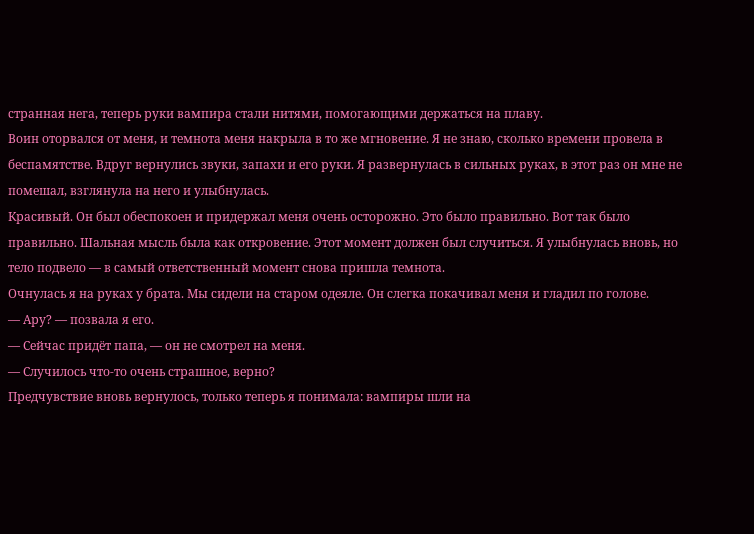странная нега, теперь руки вампира стали нитями, помогающими держаться на плаву.
Воин оторвался от меня, и темнота меня накрыла в то же мгновение. Я не знаю, сколько времени провела в беспамятстве. Вдруг вернулись звуки, запахи и его руки. Я развернулась в сильных руках, в этот раз он мне не помешал, взглянула на него и улыбнулась.
Красивый. Он был обеспокоен и придержал меня очень осторожно. Это было правильно. Вот так было правильно. Шальная мысль была как откровение. Этот момент должен был случиться. Я улыбнулась вновь, но тело подвело — в самый ответственный момент снова пришла темнота.
Очнулась я на руках у брата. Мы сидели на старом одеяле. Он слегка покачивал меня и гладил по голове.
— Ару? — позвала я его.
— Сейчас придёт папа, — он не смотрел на меня.
— Случилось что-то очень страшное, верно?
Предчувствие вновь вернулось, только теперь я понимала: вампиры шли на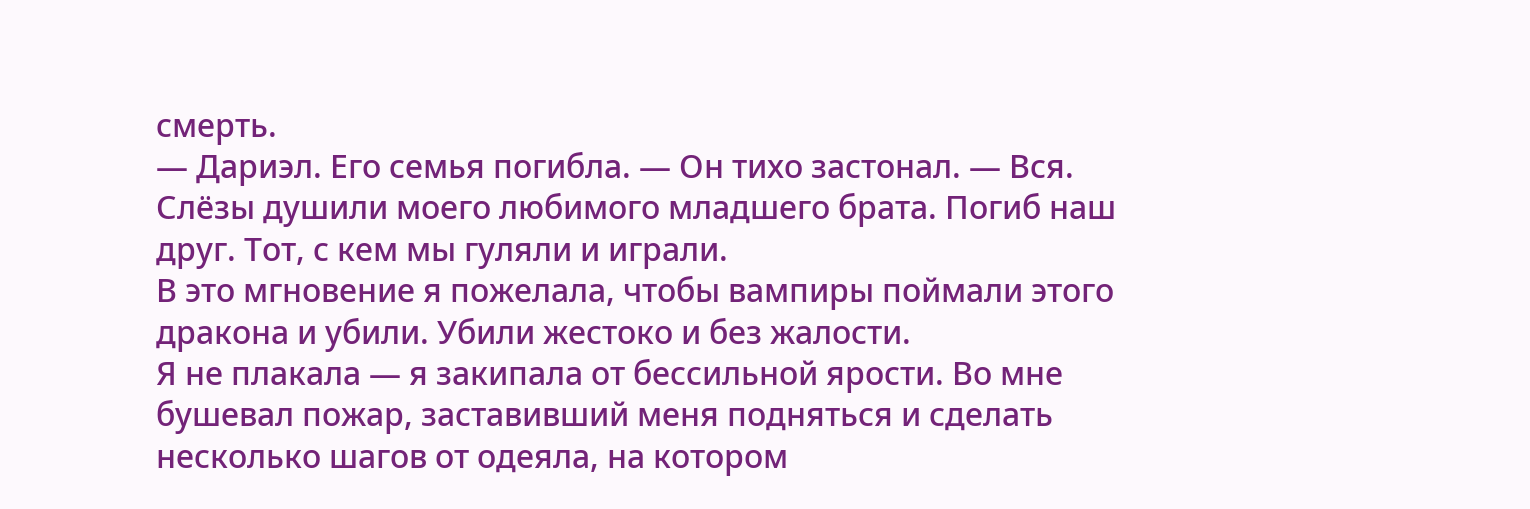смерть.
— Дариэл. Его семья погибла. — Он тихо застонал. — Вся.
Слёзы душили моего любимого младшего брата. Погиб наш друг. Тот, с кем мы гуляли и играли.
В это мгновение я пожелала, чтобы вампиры поймали этого дракона и убили. Убили жестоко и без жалости.
Я не плакала — я закипала от бессильной ярости. Во мне бушевал пожар, заставивший меня подняться и сделать несколько шагов от одеяла, на котором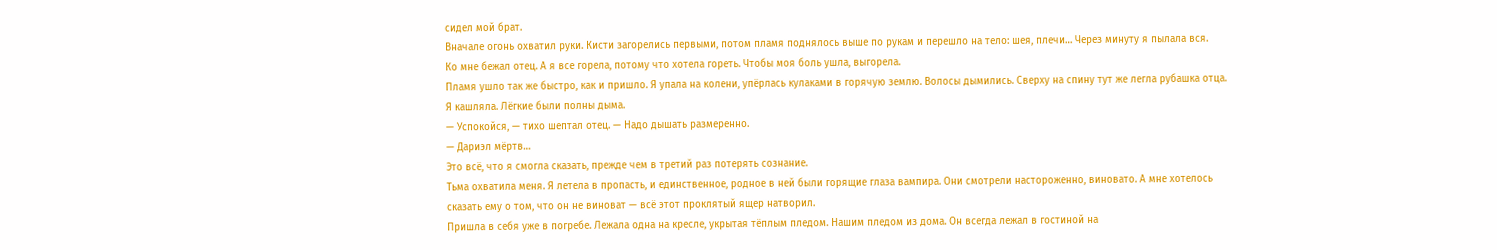сидел мой брат.
Вначале огонь охватил руки. Кисти загорелись первыми, потом пламя поднялось выше по рукам и перешло на тело: шея, плечи… Через минуту я пылала вся.
Ко мне бежал отец. А я все горела, потому что хотела гореть. Чтобы моя боль ушла, выгорела.
Пламя ушло так же быстро, как и пришло. Я упала на колени, упёрлась кулаками в горячую землю. Волосы дымились. Сверху на спину тут же легла рубашка отца.
Я кашляла. Лёгкие были полны дыма.
— Успокойся, — тихо шептал отец. — Надо дышать размеренно.
— Дариэл мёртв…
Это всё, что я смогла сказать, прежде чем в третий раз потерять сознание.
Тьма охватила меня. Я летела в пропасть, и единственное, родное в ней были горящие глаза вампира. Они смотрели настороженно, виновато. А мне хотелось сказать ему о том, что он не виноват — всё этот проклятый ящер натворил.
Пришла в себя уже в погребе. Лежала одна на кресле, укрытая тёплым пледом. Нашим пледом из дома. Он всегда лежал в гостиной на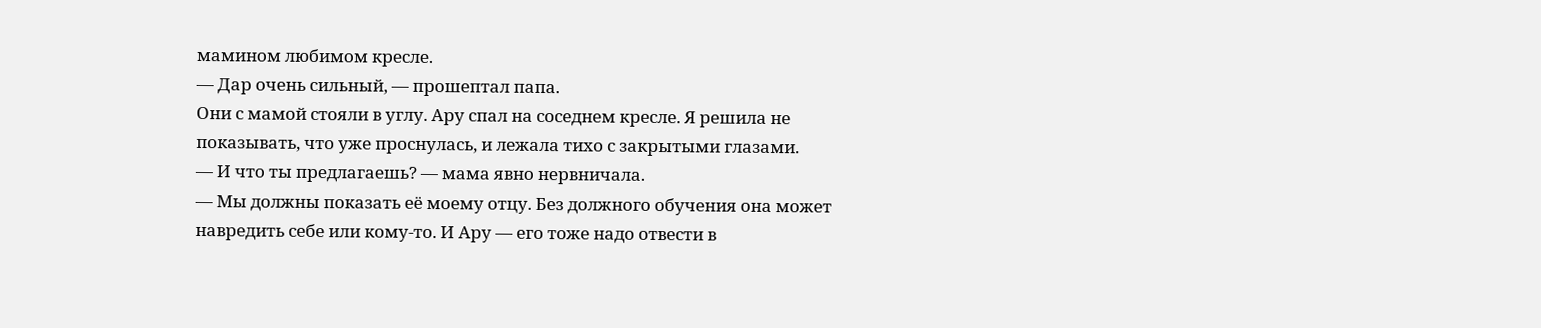мамином любимом кресле.
— Дар очень сильный, — прошептал папа.
Они с мамой стояли в углу. Ару спал на соседнем кресле. Я решила не показывать, что уже проснулась, и лежала тихо с закрытыми глазами.
— И что ты предлагаешь? — мама явно нервничала.
— Мы должны показать её моему отцу. Без должного обучения она может навредить себе или кому-то. И Ару — его тоже надо отвести в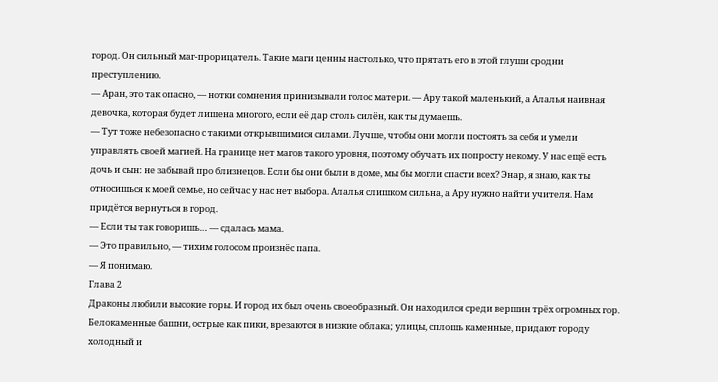город. Он сильный маг-прорицатель. Такие маги ценны настолько, что прятать его в этой глуши сродни преступлению.
— Аран, это так опасно, — нотки сомнения принизывали голос матери. — Ару такой маленький, а Алалья наивная девочка, которая будет лишена многого, если её дар столь силён, как ты думаешь.
— Тут тоже небезопасно с такими открывшимися силами. Лучше, чтобы они могли постоять за себя и умели управлять своей магией. На границе нет магов такого уровня, поэтому обучать их попросту некому. У нас ещё есть дочь и сын: не забывай про близнецов. Если бы они были в доме, мы бы могли спасти всех? Энар, я знаю, как ты относишься к моей семье, но сейчас у нас нет выбора. Алалья слишком сильна, а Ару нужно найти учителя. Нам придётся вернуться в город.
— Если ты так говоришь… — сдалась мама.
— Это правильно, — тихим голосом произнёс папа.
— Я понимаю.
Глава 2
Драконы любили высокие горы. И город их был очень своеобразный. Он находился среди вершин трёх огромных гор. Белокаменные башни, острые как пики, врезаются в низкие облака; улицы, сплошь каменные, придают городу холодный и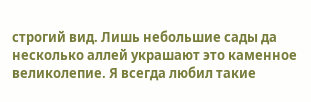строгий вид. Лишь небольшие сады да несколько аллей украшают это каменное великолепие. Я всегда любил такие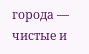города — чистые и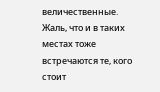величественные. Жаль, что и в таких местах тоже встречаются те, кого стоит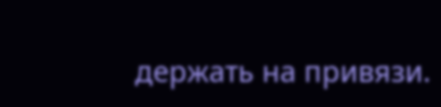держать на привязи.